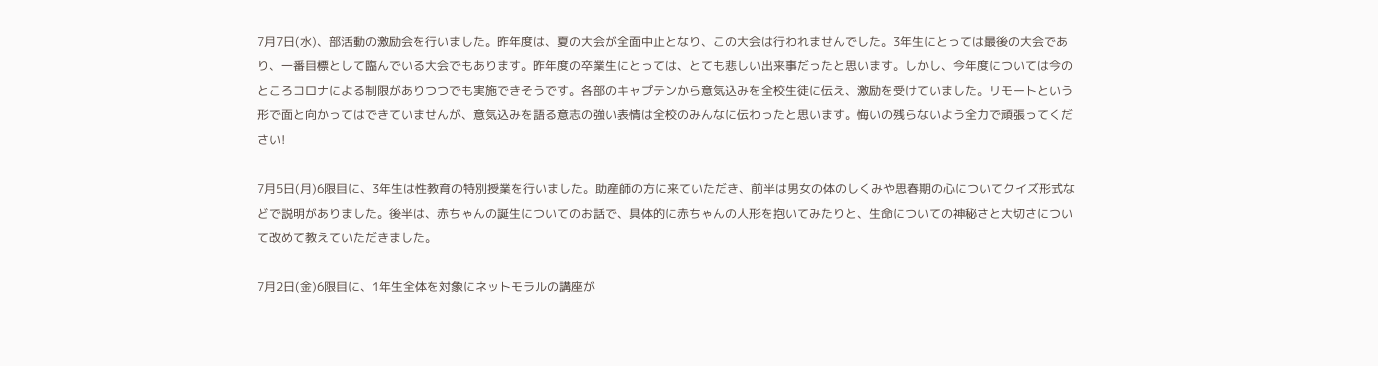7月7日(水)、部活動の激励会を行いました。昨年度は、夏の大会が全面中止となり、この大会は行われませんでした。3年生にとっては最後の大会であり、一番目標として臨んでいる大会でもあります。昨年度の卒業生にとっては、とても悲しい出来事だったと思います。しかし、今年度については今のところコロナによる制限がありつつでも実施できそうです。各部のキャプテンから意気込みを全校生徒に伝え、激励を受けていました。リモートという形で面と向かってはできていませんが、意気込みを語る意志の強い表情は全校のみんなに伝わったと思います。悔いの残らないよう全力で頑張ってください!

7月5日(月)6限目に、3年生は性教育の特別授業を行いました。助産師の方に来ていただき、前半は男女の体のしくみや思春期の心についてクイズ形式などで説明がありました。後半は、赤ちゃんの誕生についてのお話で、具体的に赤ちゃんの人形を抱いてみたりと、生命についての神秘さと大切さについて改めて教えていただきました。

7月2日(金)6限目に、1年生全体を対象にネットモラルの講座が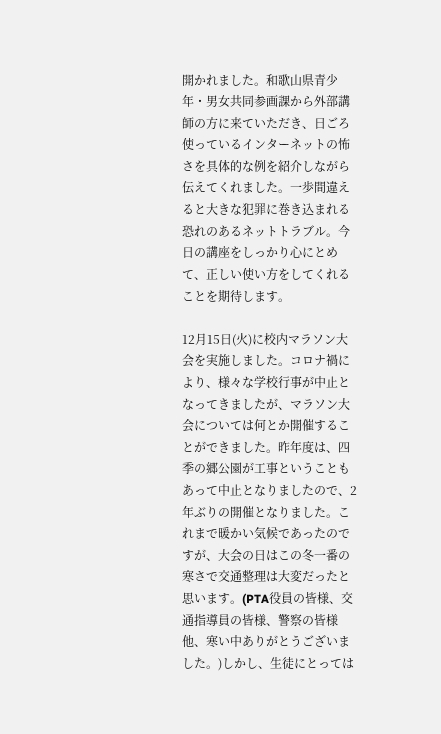開かれました。和歌山県青少年・男女共同参画課から外部講師の方に来ていただき、日ごろ使っているインターネットの怖さを具体的な例を紹介しながら伝えてくれました。一歩間違えると大きな犯罪に巻き込まれる恐れのあるネットトラブル。今日の講座をしっかり心にとめて、正しい使い方をしてくれることを期待します。

12月15日(火)に校内マラソン大会を実施しました。コロナ禍により、様々な学校行事が中止となってきましたが、マラソン大会については何とか開催することができました。昨年度は、四季の郷公園が工事ということもあって中止となりましたので、2年ぶりの開催となりました。これまで暖かい気候であったのですが、大会の日はこの冬一番の寒さで交通整理は大変だったと思います。(PTA役員の皆様、交通指導員の皆様、警察の皆様 他、寒い中ありがとうございました。)しかし、生徒にとっては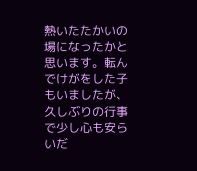熱いたたかいの場になったかと思います。転んでけがをした子もいましたが、久しぶりの行事で少し心も安らいだ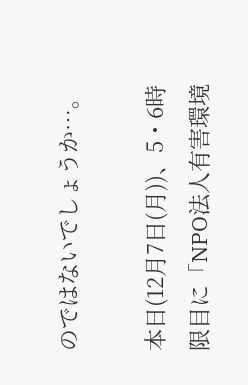のではないでしょうか…。

本日(12月7日(月))、5・6時限目に「NPO法人有害環境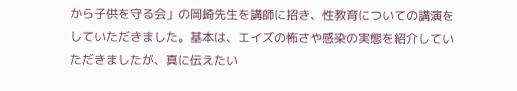から子供を守る会」の岡崎先生を講師に招き、性教育についての講演をしていただきました。基本は、エイズの怖さや感染の実態を紹介していただきましたが、真に伝えたい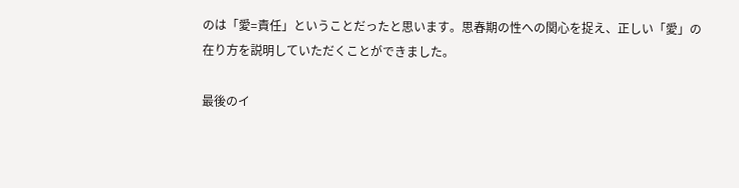のは「愛=責任」ということだったと思います。思春期の性への関心を捉え、正しい「愛」の在り方を説明していただくことができました。

最後のイ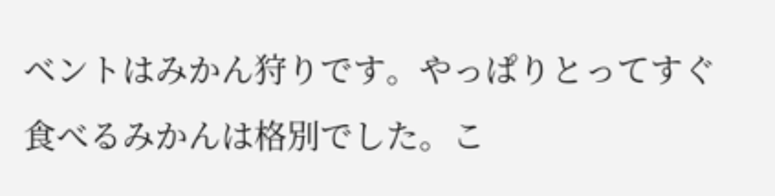ベントはみかん狩りです。やっぱりとってすぐ食べるみかんは格別でした。こ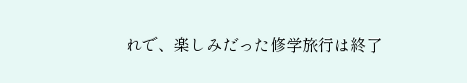れで、楽しみだった修学旅行は終了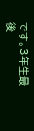です。3年生最後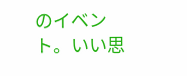のイベント。いい思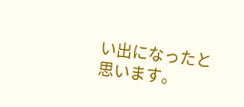い出になったと思います。